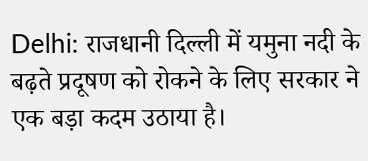Delhi: राजधानी दिल्ली में यमुना नदी के बढ़ते प्रदूषण को रोकने के लिए सरकार ने एक बड़ा कदम उठाया है।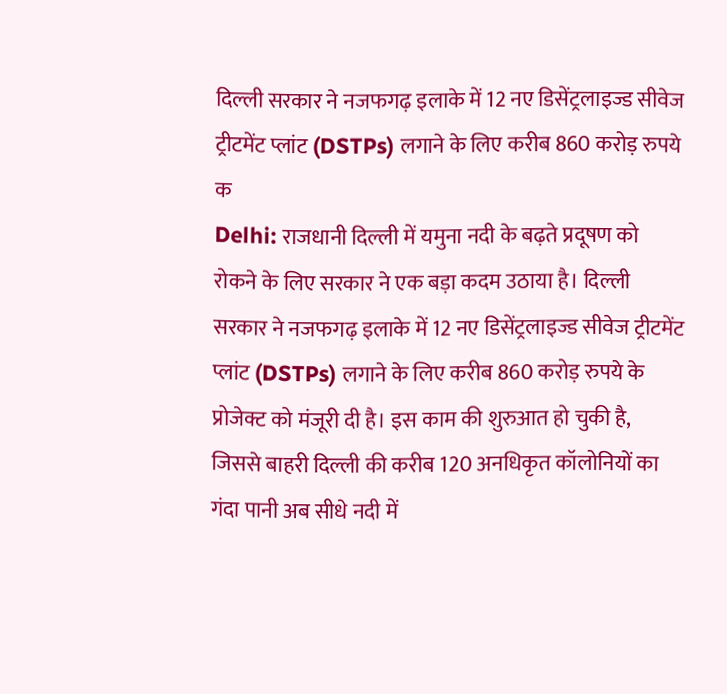दिल्ली सरकार ने नजफगढ़ इलाके में 12 नए डिसेंट्रलाइज्ड सीवेज ट्रीटमेंट प्लांट (DSTPs) लगाने के लिए करीब 860 करोड़ रुपये क
Delhi: राजधानी दिल्ली में यमुना नदी के बढ़ते प्रदूषण को रोकने के लिए सरकार ने एक बड़ा कदम उठाया है। दिल्ली सरकार ने नजफगढ़ इलाके में 12 नए डिसेंट्रलाइज्ड सीवेज ट्रीटमेंट प्लांट (DSTPs) लगाने के लिए करीब 860 करोड़ रुपये के प्रोजेक्ट को मंजूरी दी है। इस काम की शुरुआत हो चुकी है, जिससे बाहरी दिल्ली की करीब 120 अनधिकृत कॉलोनियों का गंदा पानी अब सीधे नदी में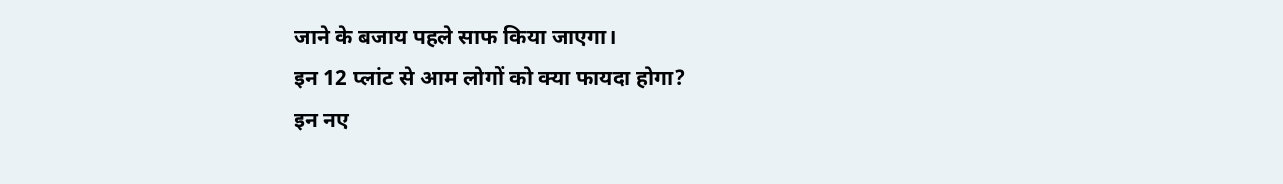जाने के बजाय पहले साफ किया जाएगा।
इन 12 प्लांट से आम लोगों को क्या फायदा होगा?
इन नए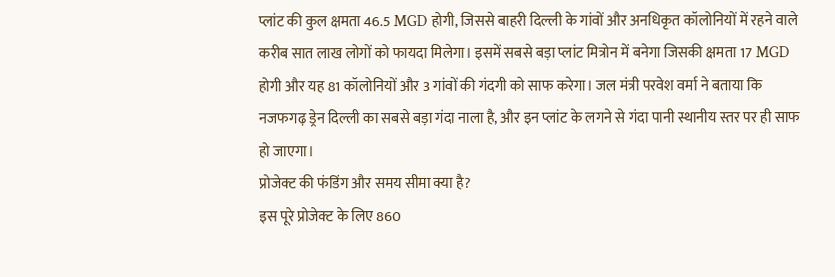प्लांट की कुल क्षमता 46.5 MGD होगी, जिससे बाहरी दिल्ली के गांवों और अनधिकृत कॉलोनियों में रहने वाले करीब सात लाख लोगों को फायदा मिलेगा। इसमें सबसे बड़ा प्लांट मित्रोन में बनेगा जिसकी क्षमता 17 MGD होगी और यह 81 कॉलोनियों और 3 गांवों की गंदगी को साफ करेगा। जल मंत्री परवेश वर्मा ने बताया कि नजफगढ़ ड्रेन दिल्ली का सबसे बड़ा गंदा नाला है, और इन प्लांट के लगने से गंदा पानी स्थानीय स्तर पर ही साफ हो जाएगा।
प्रोजेक्ट की फंडिंग और समय सीमा क्या है?
इस पूरे प्रोजेक्ट के लिए 860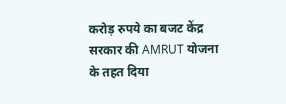करोड़ रुपये का बजट केंद्र सरकार की AMRUT योजना के तहत दिया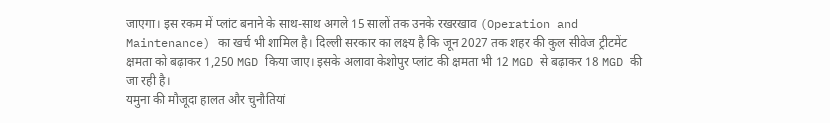जाएगा। इस रकम में प्लांट बनाने के साथ-साथ अगले 15 सालों तक उनके रखरखाव (Operation and Maintenance) का खर्च भी शामिल है। दिल्ली सरकार का लक्ष्य है कि जून 2027 तक शहर की कुल सीवेज ट्रीटमेंट क्षमता को बढ़ाकर 1,250 MGD किया जाए। इसके अलावा केशोपुर प्लांट की क्षमता भी 12 MGD से बढ़ाकर 18 MGD की जा रही है।
यमुना की मौजूदा हालत और चुनौतियां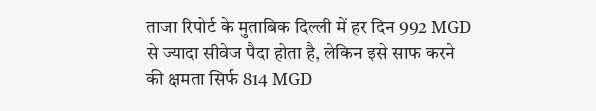ताजा रिपोर्ट के मुताबिक दिल्ली में हर दिन 992 MGD से ज्यादा सीवेज पैदा होता है, लेकिन इसे साफ करने की क्षमता सिर्फ 814 MGD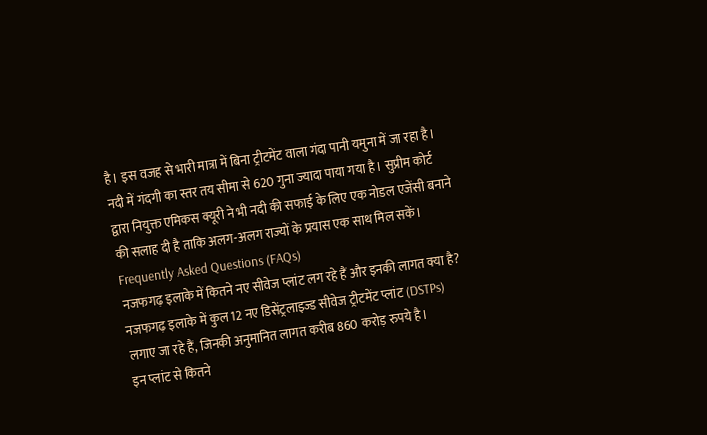है। इस वजह से भारी मात्रा में बिना ट्रीटमेंट वाला गंदा पानी यमुना में जा रहा है। नदी में गंदगी का स्तर तय सीमा से 620 गुना ज्यादा पाया गया है। सुप्रीम कोर्ट द्वारा नियुक्त एमिकस क्यूरी ने भी नदी की सफाई के लिए एक नोडल एजेंसी बनाने की सलाह दी है ताकि अलग-अलग राज्यों के प्रयास एक साथ मिल सकें।
Frequently Asked Questions (FAQs)
नजफगढ़ इलाके में कितने नए सीवेज प्लांट लग रहे हैं और इनकी लागत क्या है?
नजफगढ़ इलाके में कुल 12 नए डिसेंट्रलाइज्ड सीवेज ट्रीटमेंट प्लांट (DSTPs) लगाए जा रहे हैं, जिनकी अनुमानित लागत करीब 860 करोड़ रुपये है।
इन प्लांट से कितने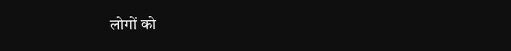लोगों को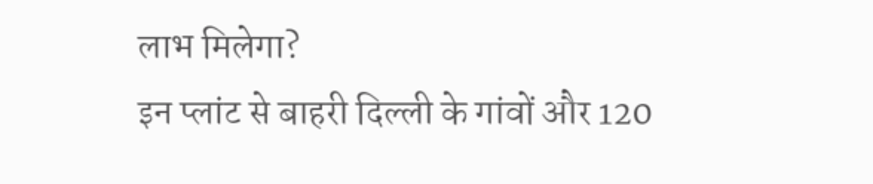लाभ मिलेगा?
इन प्लांट से बाहरी दिल्ली के गांवों और 120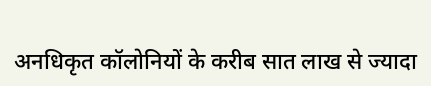अनधिकृत कॉलोनियों के करीब सात लाख से ज्यादा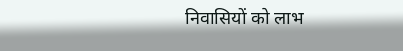निवासियों को लाभ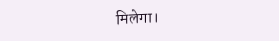मिलेगा।